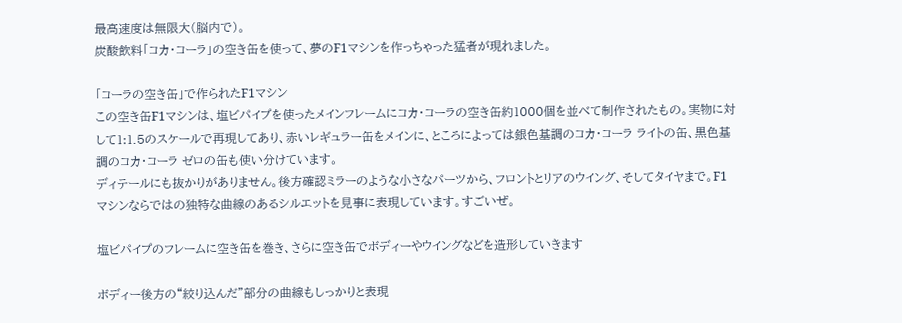最高速度は無限大(脳内で)。
炭酸飲料「コカ・コーラ」の空き缶を使って、夢のF1マシンを作っちゃった猛者が現れました。

「コーラの空き缶」で作られたF1マシン
この空き缶F1マシンは、塩ビパイプを使ったメインフレームにコカ・コーラの空き缶約1000個を並べて制作されたもの。実物に対して1:1.5のスケールで再現してあり、赤いレギュラー缶をメインに、ところによっては銀色基調のコカ・コーラ ライトの缶、黒色基調のコカ・コーラ ゼロの缶も使い分けています。
ディテールにも抜かりがありません。後方確認ミラーのような小さなパーツから、フロントとリアのウイング、そしてタイヤまで。F1マシンならではの独特な曲線のあるシルエットを見事に表現しています。すごいぜ。

塩ビパイプのフレームに空き缶を巻き、さらに空き缶でボディーやウイングなどを造形していきます

ボディー後方の“絞り込んだ”部分の曲線もしっかりと表現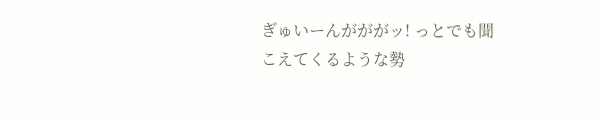ぎゅいーんがががッ! っとでも聞こえてくるような勢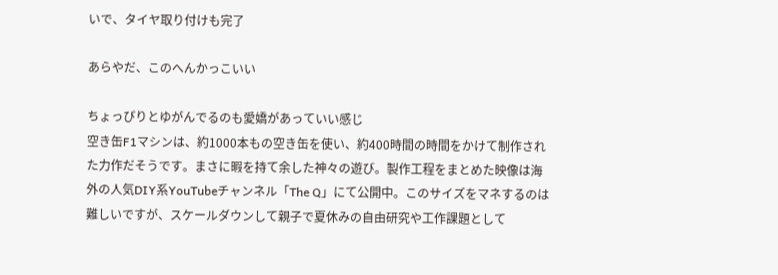いで、タイヤ取り付けも完了

あらやだ、このへんかっこいい

ちょっぴりとゆがんでるのも愛嬌があっていい感じ
空き缶F1マシンは、約1000本もの空き缶を使い、約400時間の時間をかけて制作された力作だそうです。まさに暇を持て余した神々の遊び。製作工程をまとめた映像は海外の人気DIY系YouTubeチャンネル「The Q」にて公開中。このサイズをマネするのは難しいですが、スケールダウンして親子で夏休みの自由研究や工作課題として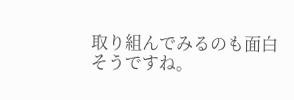取り組んでみるのも面白そうですね。